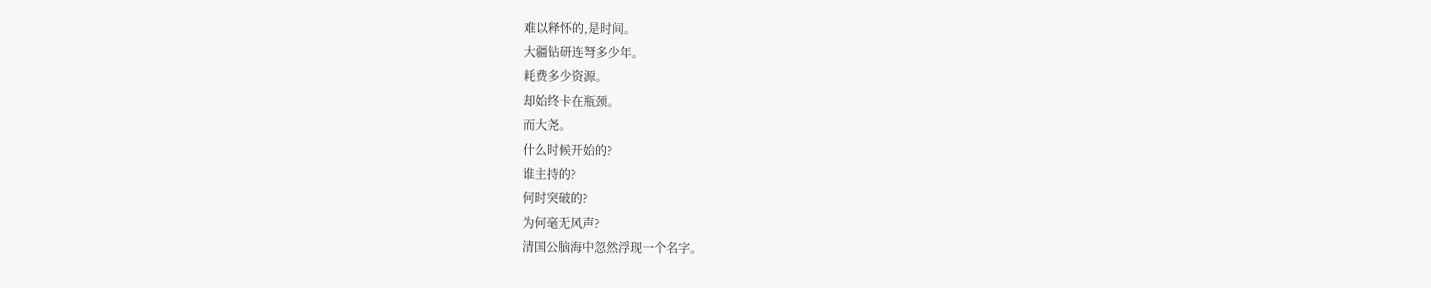难以释怀的,是时间。
大疆钻研连弩多少年。
耗费多少资源。
却始终卡在瓶颈。
而大尧。
什么时候开始的?
谁主持的?
何时突破的?
为何毫无风声?
清国公脑海中忽然浮现一个名字。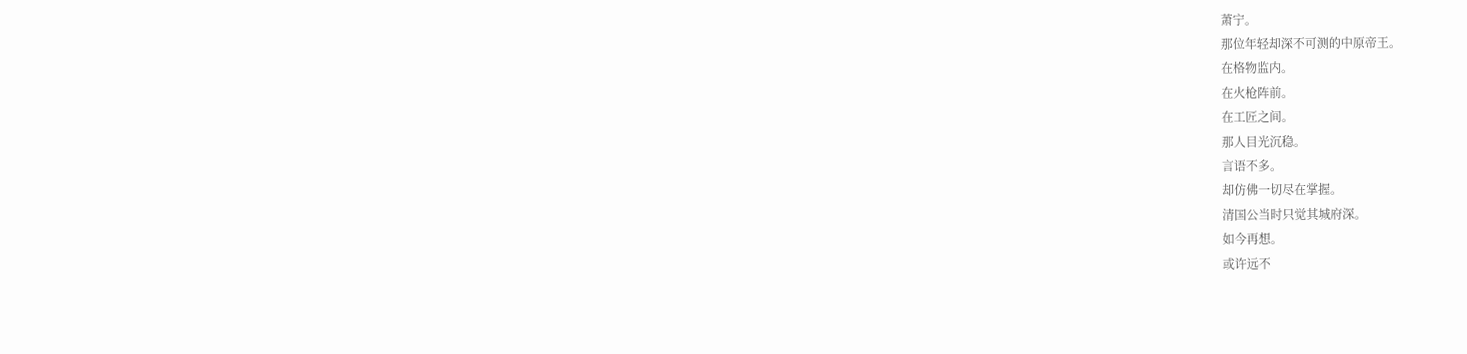萧宁。
那位年轻却深不可测的中原帝王。
在格物监内。
在火枪阵前。
在工匠之间。
那人目光沉稳。
言语不多。
却仿佛一切尽在掌握。
清国公当时只觉其城府深。
如今再想。
或许远不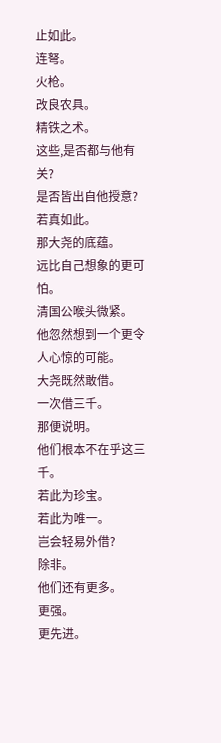止如此。
连弩。
火枪。
改良农具。
精铁之术。
这些,是否都与他有关?
是否皆出自他授意?
若真如此。
那大尧的底蕴。
远比自己想象的更可怕。
清国公喉头微紧。
他忽然想到一个更令人心惊的可能。
大尧既然敢借。
一次借三千。
那便说明。
他们根本不在乎这三千。
若此为珍宝。
若此为唯一。
岂会轻易外借?
除非。
他们还有更多。
更强。
更先进。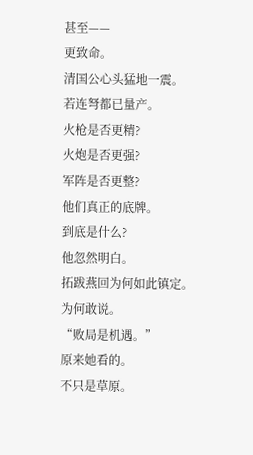甚至——
更致命。
清国公心头猛地一震。
若连弩都已量产。
火枪是否更精?
火炮是否更强?
军阵是否更整?
他们真正的底牌。
到底是什么?
他忽然明白。
拓跋燕回为何如此镇定。
为何敢说。
“败局是机遇。”
原来她看的。
不只是草原。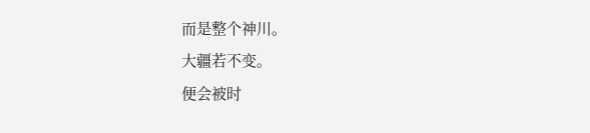而是整个神川。
大疆若不变。
便会被时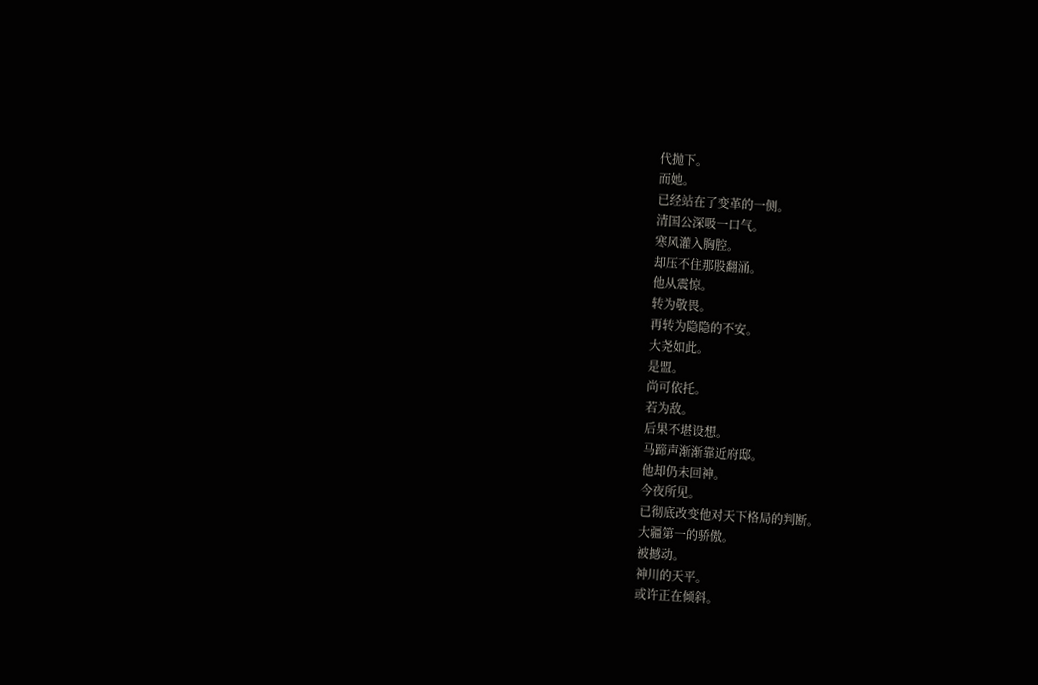代抛下。
而她。
已经站在了变革的一侧。
清国公深吸一口气。
寒风灌入胸腔。
却压不住那股翻涌。
他从震惊。
转为敬畏。
再转为隐隐的不安。
大尧如此。
是盟。
尚可依托。
若为敌。
后果不堪设想。
马蹄声渐渐靠近府邸。
他却仍未回神。
今夜所见。
已彻底改变他对天下格局的判断。
大疆第一的骄傲。
被撼动。
神川的天平。
或许正在倾斜。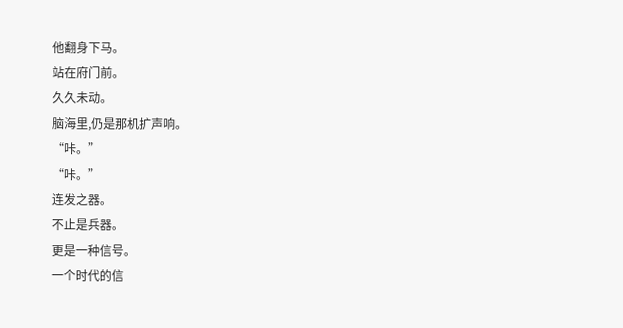他翻身下马。
站在府门前。
久久未动。
脑海里,仍是那机扩声响。
“咔。”
“咔。”
连发之器。
不止是兵器。
更是一种信号。
一个时代的信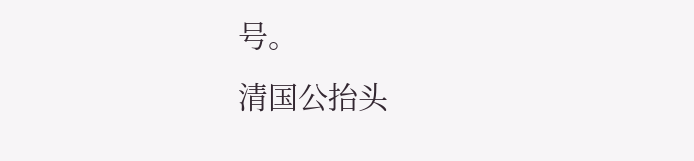号。
清国公抬头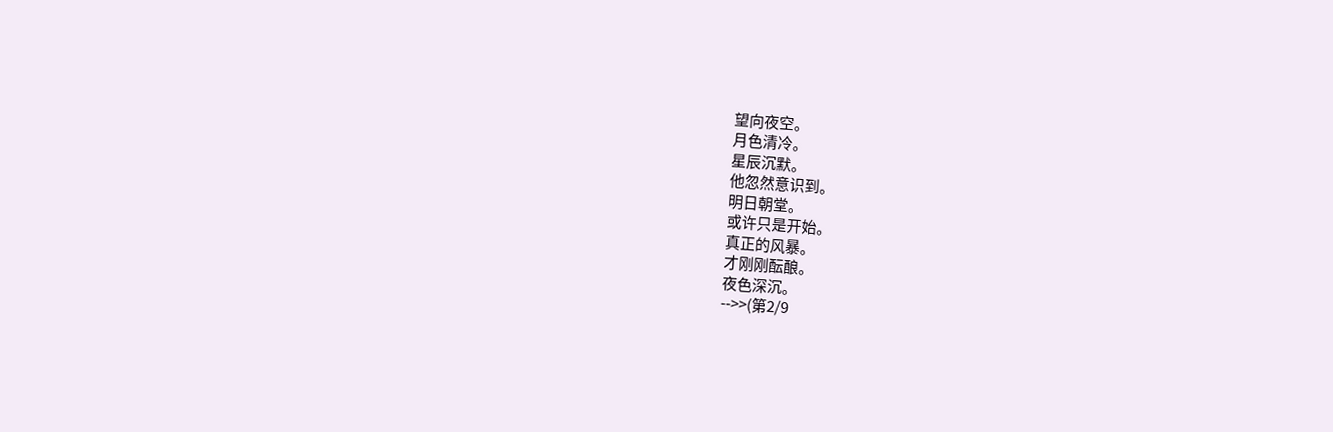望向夜空。
月色清冷。
星辰沉默。
他忽然意识到。
明日朝堂。
或许只是开始。
真正的风暴。
才刚刚酝酿。
夜色深沉。
-->>(第2/9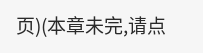页)(本章未完,请点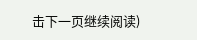击下一页继续阅读)